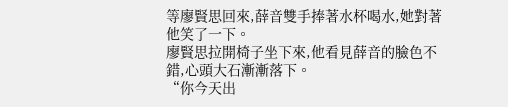等廖賢思回來,薛音雙手捧著水杯喝水,她對著他笑了一下。
廖賢思拉開椅子坐下來,他看見薛音的臉色不錯,心頭大石漸漸落下。
“你今天出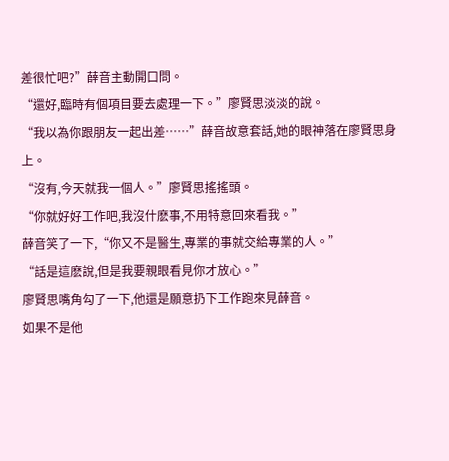差很忙吧?”薛音主動開口問。
“還好,臨時有個項目要去處理一下。”廖賢思淡淡的說。
“我以為你跟朋友一起出差……”薛音故意套話,她的眼神落在廖賢思身上。
“沒有,今天就我一個人。”廖賢思搖搖頭。
“你就好好工作吧,我沒什麽事,不用特意回來看我。”
薛音笑了一下,“你又不是醫生,專業的事就交給專業的人。”
“話是這麽說,但是我要親眼看見你才放心。”
廖賢思嘴角勾了一下,他還是願意扔下工作跑來見薛音。
如果不是他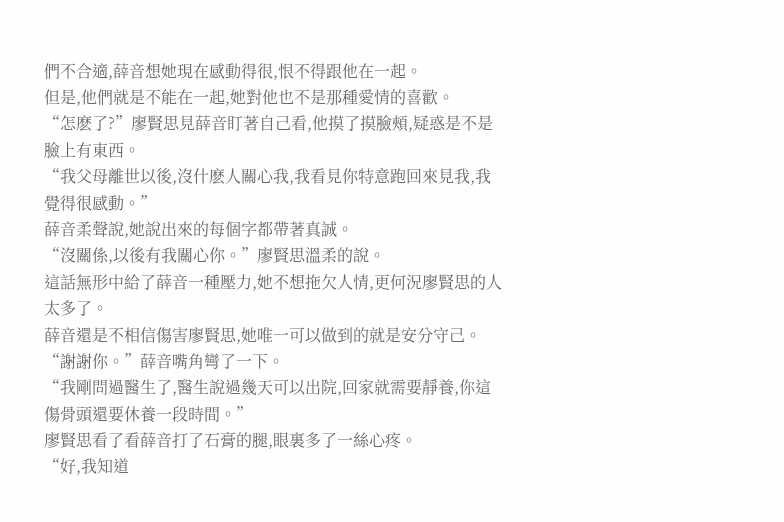們不合適,薛音想她現在感動得很,恨不得跟他在一起。
但是,他們就是不能在一起,她對他也不是那種愛情的喜歡。
“怎麽了?”廖賢思見薛音盯著自己看,他摸了摸臉頰,疑惑是不是臉上有東西。
“我父母離世以後,沒什麽人關心我,我看見你特意跑回來見我,我覺得很感動。”
薛音柔聲說,她說出來的每個字都帶著真誠。
“沒關係,以後有我關心你。”廖賢思溫柔的說。
這話無形中給了薛音一種壓力,她不想拖欠人情,更何況廖賢思的人太多了。
薛音還是不相信傷害廖賢思,她唯一可以做到的就是安分守己。
“謝謝你。”薛音嘴角彎了一下。
“我剛問過醫生了,醫生說過幾天可以出院,回家就需要靜養,你這傷骨頭還要休養一段時間。”
廖賢思看了看薛音打了石膏的腿,眼裏多了一絲心疼。
“好,我知道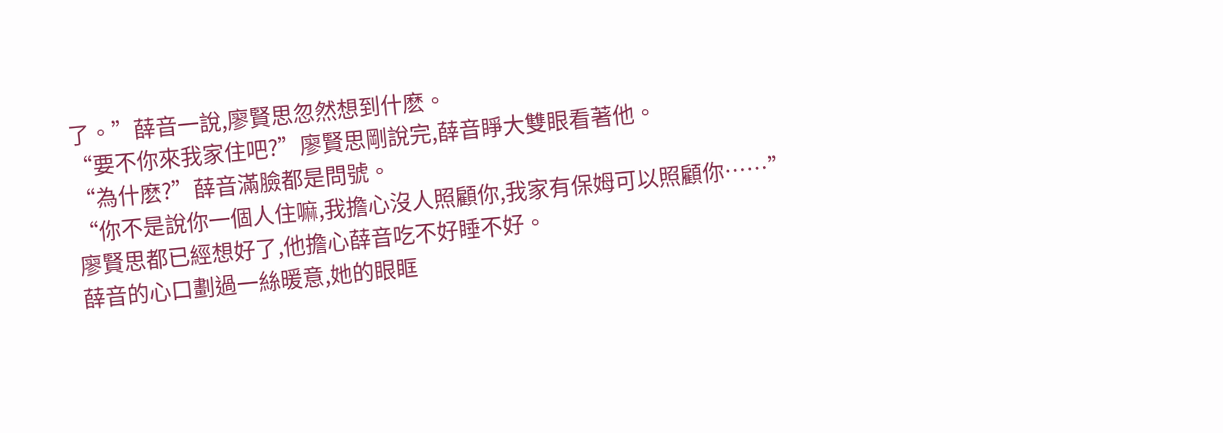了。”薛音一說,廖賢思忽然想到什麽。
“要不你來我家住吧?”廖賢思剛說完,薛音睜大雙眼看著他。
“為什麽?”薛音滿臉都是問號。
“你不是說你一個人住嘛,我擔心沒人照顧你,我家有保姆可以照顧你……”
廖賢思都已經想好了,他擔心薛音吃不好睡不好。
薛音的心口劃過一絲暖意,她的眼眶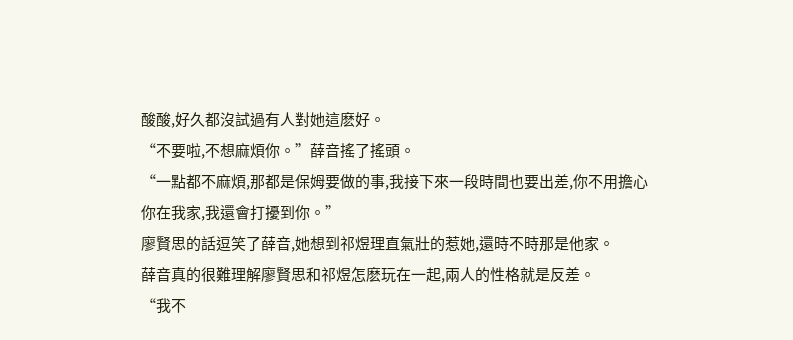酸酸,好久都沒試過有人對她這麽好。
“不要啦,不想麻煩你。”薛音搖了搖頭。
“一點都不麻煩,那都是保姆要做的事,我接下來一段時間也要出差,你不用擔心你在我家,我還會打擾到你。”
廖賢思的話逗笑了薛音,她想到祁煜理直氣壯的惹她,還時不時那是他家。
薛音真的很難理解廖賢思和祁煜怎麽玩在一起,兩人的性格就是反差。
“我不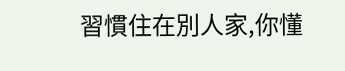習慣住在別人家,你懂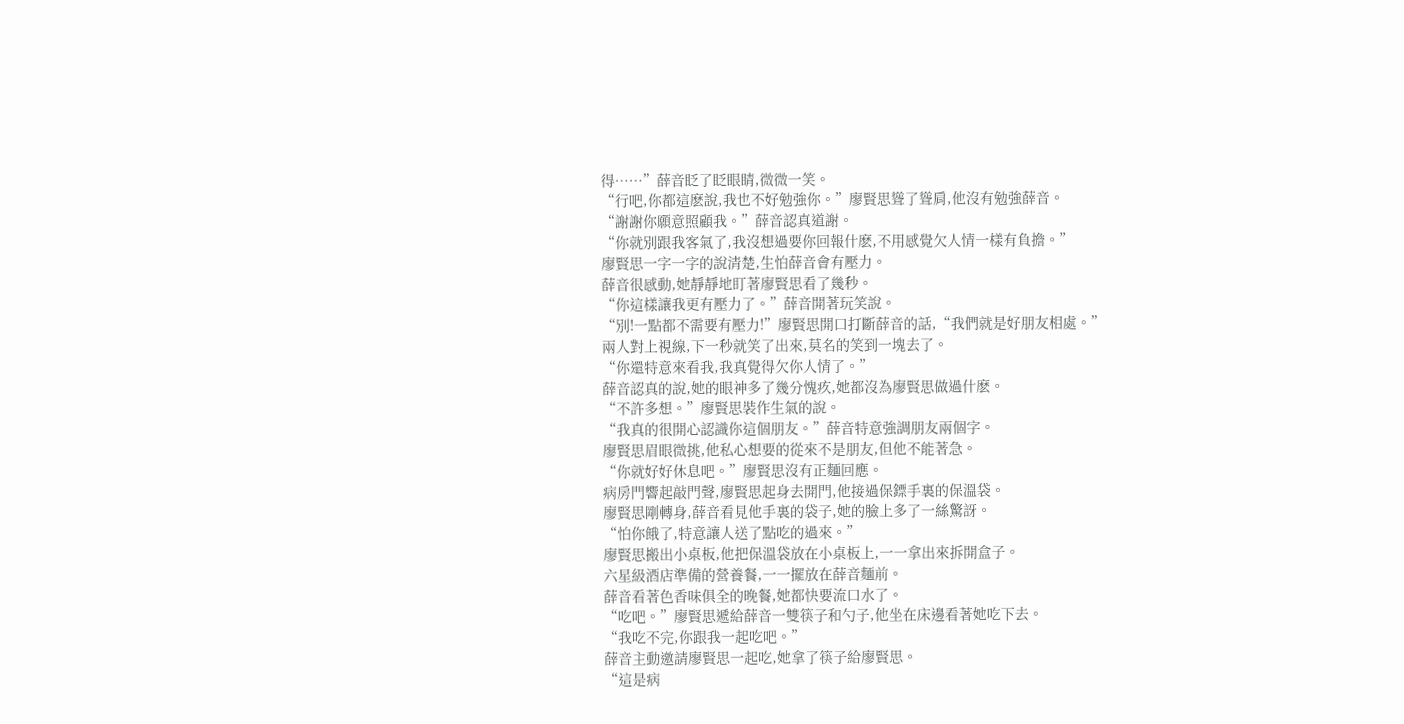得……”薛音眨了眨眼睛,微微一笑。
“行吧,你都這麽說,我也不好勉強你。”廖賢思聳了聳肩,他沒有勉強薛音。
“謝謝你願意照顧我。”薛音認真道謝。
“你就別跟我客氣了,我沒想過要你回報什麽,不用感覺欠人情一樣有負擔。”
廖賢思一字一字的說清楚,生怕薛音會有壓力。
薛音很感動,她靜靜地盯著廖賢思看了幾秒。
“你這樣讓我更有壓力了。”薛音開著玩笑說。
“別!一點都不需要有壓力!”廖賢思開口打斷薛音的話,“我們就是好朋友相處。”
兩人對上視線,下一秒就笑了出來,莫名的笑到一塊去了。
“你還特意來看我,我真覺得欠你人情了。”
薛音認真的說,她的眼神多了幾分愧疚,她都沒為廖賢思做過什麽。
“不許多想。”廖賢思裝作生氣的說。
“我真的很開心認識你這個朋友。”薛音特意強調朋友兩個字。
廖賢思眉眼微挑,他私心想要的從來不是朋友,但他不能著急。
“你就好好休息吧。”廖賢思沒有正麵回應。
病房門響起敲門聲,廖賢思起身去開門,他接過保鏢手裏的保溫袋。
廖賢思剛轉身,薛音看見他手裏的袋子,她的臉上多了一絲驚訝。
“怕你餓了,特意讓人送了點吃的過來。”
廖賢思搬出小桌板,他把保溫袋放在小桌板上,一一拿出來拆開盒子。
六星級酒店準備的營養餐,一一擺放在薛音麵前。
薛音看著色香味俱全的晚餐,她都快要流口水了。
“吃吧。”廖賢思遞給薛音一雙筷子和勺子,他坐在床邊看著她吃下去。
“我吃不完,你跟我一起吃吧。”
薛音主動邀請廖賢思一起吃,她拿了筷子給廖賢思。
“這是病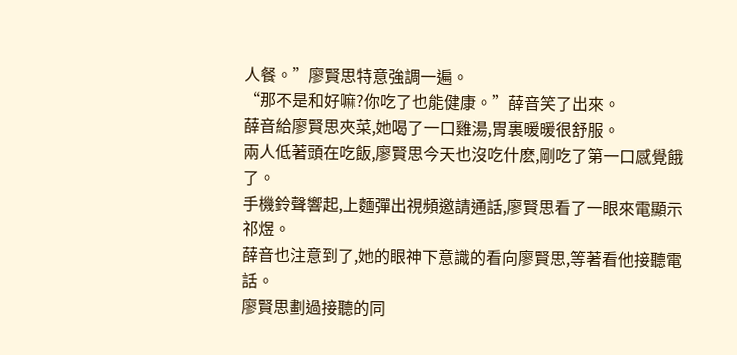人餐。”廖賢思特意強調一遍。
“那不是和好嘛?你吃了也能健康。”薛音笑了出來。
薛音給廖賢思夾菜,她喝了一口雞湯,胃裏暖暖很舒服。
兩人低著頭在吃飯,廖賢思今天也沒吃什麽,剛吃了第一口感覺餓了。
手機鈴聲響起,上麵彈出視頻邀請通話,廖賢思看了一眼來電顯示祁煜。
薛音也注意到了,她的眼神下意識的看向廖賢思,等著看他接聽電話。
廖賢思劃過接聽的同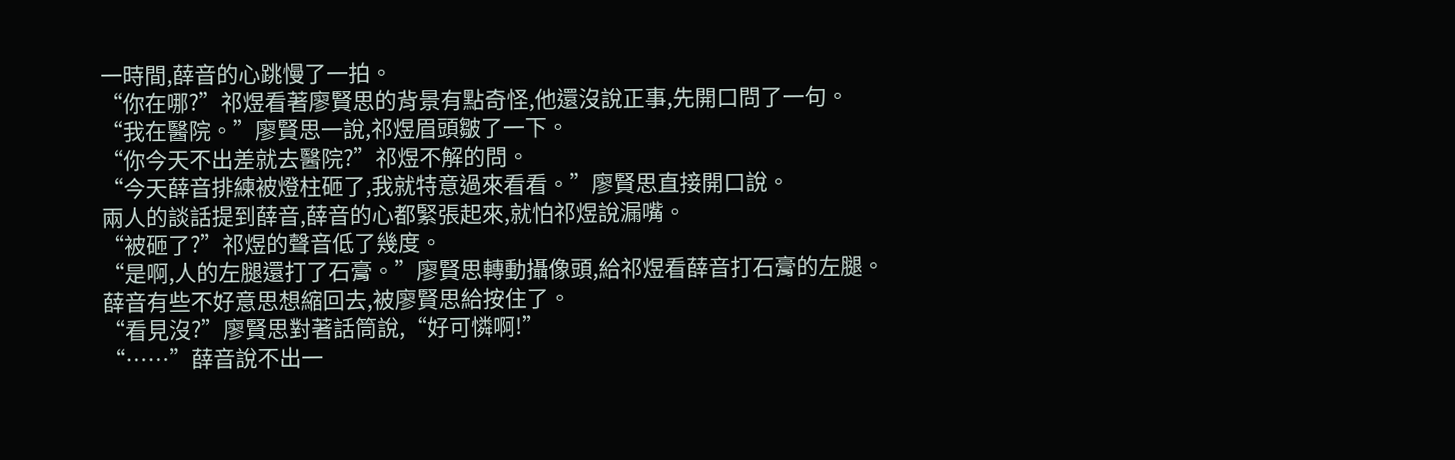一時間,薛音的心跳慢了一拍。
“你在哪?”祁煜看著廖賢思的背景有點奇怪,他還沒說正事,先開口問了一句。
“我在醫院。”廖賢思一說,祁煜眉頭皺了一下。
“你今天不出差就去醫院?”祁煜不解的問。
“今天薛音排練被燈柱砸了,我就特意過來看看。”廖賢思直接開口說。
兩人的談話提到薛音,薛音的心都緊張起來,就怕祁煜說漏嘴。
“被砸了?”祁煜的聲音低了幾度。
“是啊,人的左腿還打了石膏。”廖賢思轉動攝像頭,給祁煜看薛音打石膏的左腿。
薛音有些不好意思想縮回去,被廖賢思給按住了。
“看見沒?”廖賢思對著話筒說,“好可憐啊!”
“……”薛音說不出一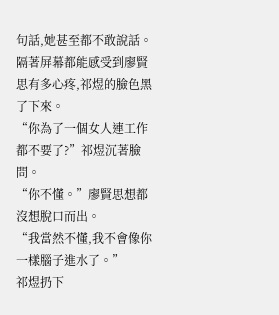句話,她甚至都不敢說話。
隔著屏幕都能感受到廖賢思有多心疼,祁煜的臉色黑了下來。
“你為了一個女人連工作都不要了?”祁煜沉著臉問。
“你不懂。”廖賢思想都沒想脫口而出。
“我當然不懂,我不會像你一樣腦子進水了。”
祁煜扔下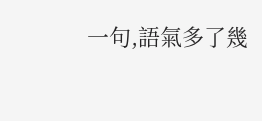一句,語氣多了幾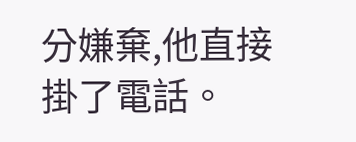分嫌棄,他直接掛了電話。